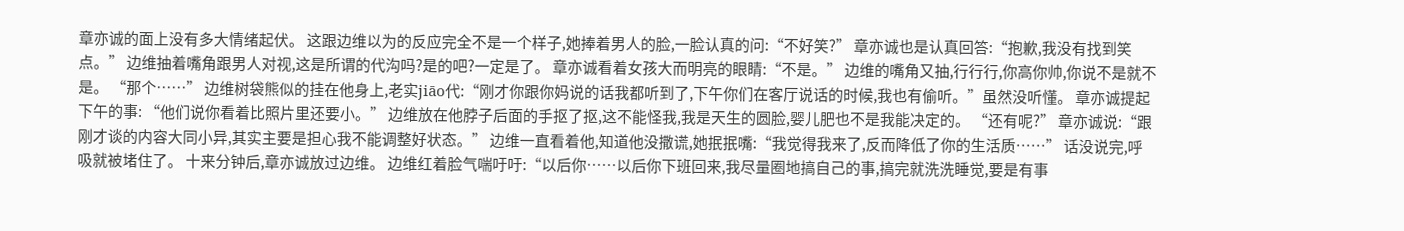章亦诚的面上没有多大情绪起伏。 这跟边维以为的反应完全不是一个样子,她捧着男人的脸,一脸认真的问:“不好笑?” 章亦诚也是认真回答:“抱歉,我没有找到笑点。” 边维抽着嘴角跟男人对视,这是所谓的代沟吗?是的吧?一定是了。 章亦诚看着女孩大而明亮的眼睛:“不是。” 边维的嘴角又抽,行行行,你高你帅,你说不是就不是。 “那个……” 边维树袋熊似的挂在他身上,老实jiāo代:“刚才你跟你妈说的话我都听到了,下午你们在客厅说话的时候,我也有偷听。”虽然没听懂。 章亦诚提起下午的事: “他们说你看着比照片里还要小。” 边维放在他脖子后面的手抠了抠,这不能怪我,我是天生的圆脸,婴儿肥也不是我能决定的。 “还有呢?” 章亦诚说:“跟刚才谈的内容大同小异,其实主要是担心我不能调整好状态。” 边维一直看着他,知道他没撒谎,她抿抿嘴:“我觉得我来了,反而降低了你的生活质……” 话没说完,呼吸就被堵住了。 十来分钟后,章亦诚放过边维。 边维红着脸气喘吁吁:“以后你……以后你下班回来,我尽量圈地搞自己的事,搞完就洗洗睡觉,要是有事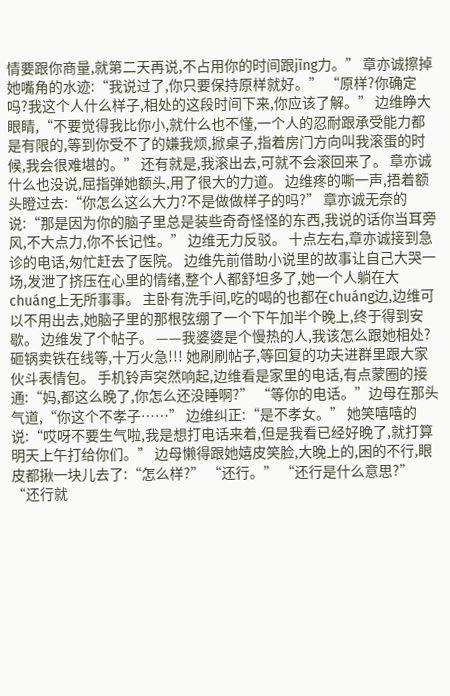情要跟你商量,就第二天再说,不占用你的时间跟jīng力。” 章亦诚擦掉她嘴角的水迹:“我说过了,你只要保持原样就好。” “原样?你确定吗?我这个人什么样子,相处的这段时间下来,你应该了解。” 边维睁大眼睛,“不要觉得我比你小,就什么也不懂,一个人的忍耐跟承受能力都是有限的,等到你受不了的嫌我烦,掀桌子,指着房门方向叫我滚蛋的时候,我会很难堪的。” 还有就是,我滚出去,可就不会滚回来了。 章亦诚什么也没说,屈指弹她额头,用了很大的力道。 边维疼的嘶一声,捂着额头瞪过去:“你怎么这么大力?不是做做样子的吗?” 章亦诚无奈的说:“那是因为你的脑子里总是装些奇奇怪怪的东西,我说的话你当耳旁风,不大点力,你不长记性。” 边维无力反驳。 十点左右,章亦诚接到急诊的电话,匆忙赶去了医院。 边维先前借助小说里的故事让自己大哭一场,发泄了挤压在心里的情绪,整个人都舒坦多了,她一个人躺在大chuáng上无所事事。 主卧有洗手间,吃的喝的也都在chuáng边,边维可以不用出去,她脑子里的那根弦绷了一个下午加半个晚上,终于得到安歇。 边维发了个帖子。 ——我婆婆是个慢热的人,我该怎么跟她相处?砸锅卖铁在线等,十万火急!!! 她刷刷帖子,等回复的功夫进群里跟大家伙斗表情包。 手机铃声突然响起,边维看是家里的电话,有点蒙圈的接通:“妈,都这么晚了,你怎么还没睡啊?” “等你的电话。”边母在那头气道,“你这个不孝子……” 边维纠正:“是不孝女。” 她笑嘻嘻的说:“哎呀不要生气啦,我是想打电话来着,但是我看已经好晚了,就打算明天上午打给你们。” 边母懒得跟她嬉皮笑脸,大晚上的,困的不行,眼皮都揪一块儿去了:“怎么样?” “还行。” “还行是什么意思?” “还行就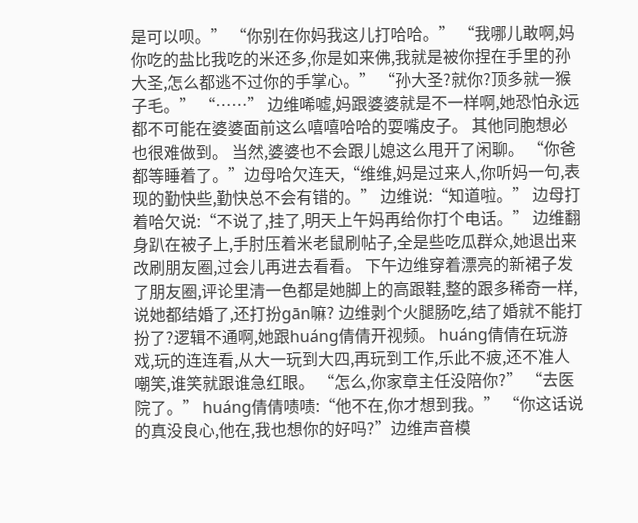是可以呗。” “你别在你妈我这儿打哈哈。” “我哪儿敢啊,妈你吃的盐比我吃的米还多,你是如来佛,我就是被你捏在手里的孙大圣,怎么都逃不过你的手掌心。” “孙大圣?就你?顶多就一猴子毛。” “……” 边维唏嘘,妈跟婆婆就是不一样啊,她恐怕永远都不可能在婆婆面前这么嘻嘻哈哈的耍嘴皮子。 其他同胞想必也很难做到。 当然,婆婆也不会跟儿媳这么甩开了闲聊。 “你爸都等睡着了。”边母哈欠连天,“维维,妈是过来人,你听妈一句,表现的勤快些,勤快总不会有错的。” 边维说:“知道啦。” 边母打着哈欠说:“不说了,挂了,明天上午妈再给你打个电话。” 边维翻身趴在被子上,手肘压着米老鼠刷帖子,全是些吃瓜群众,她退出来改刷朋友圈,过会儿再进去看看。 下午边维穿着漂亮的新裙子发了朋友圈,评论里清一色都是她脚上的高跟鞋,整的跟多稀奇一样,说她都结婚了,还打扮gān嘛? 边维剥个火腿肠吃,结了婚就不能打扮了?逻辑不通啊,她跟huáng倩倩开视频。 huáng倩倩在玩游戏,玩的连连看,从大一玩到大四,再玩到工作,乐此不疲,还不准人嘲笑,谁笑就跟谁急红眼。 “怎么,你家章主任没陪你?” “去医院了。” huáng倩倩啧啧:“他不在,你才想到我。” “你这话说的真没良心,他在,我也想你的好吗?”边维声音模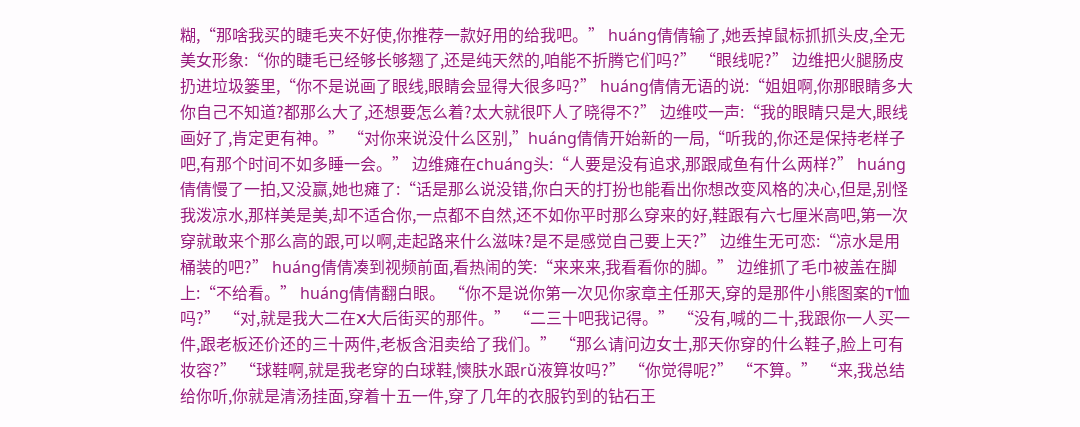糊,“那啥我买的睫毛夹不好使,你推荐一款好用的给我吧。” huáng倩倩输了,她丢掉鼠标抓抓头皮,全无美女形象:“你的睫毛已经够长够翘了,还是纯天然的,咱能不折腾它们吗?” “眼线呢?” 边维把火腿肠皮扔进垃圾篓里,“你不是说画了眼线,眼睛会显得大很多吗?” huáng倩倩无语的说:“姐姐啊,你那眼睛多大你自己不知道?都那么大了,还想要怎么着?太大就很吓人了晓得不?” 边维哎一声:“我的眼睛只是大,眼线画好了,肯定更有神。” “对你来说没什么区别,”huáng倩倩开始新的一局,“听我的,你还是保持老样子吧,有那个时间不如多睡一会。” 边维瘫在chuáng头:“人要是没有追求,那跟咸鱼有什么两样?” huáng倩倩慢了一拍,又没赢,她也瘫了:“话是那么说没错,你白天的打扮也能看出你想改变风格的决心,但是,别怪我泼凉水,那样美是美,却不适合你,一点都不自然,还不如你平时那么穿来的好,鞋跟有六七厘米高吧,第一次穿就敢来个那么高的跟,可以啊,走起路来什么滋味?是不是感觉自己要上天?” 边维生无可恋:“凉水是用桶装的吧?” huáng倩倩凑到视频前面,看热闹的笑:“来来来,我看看你的脚。” 边维抓了毛巾被盖在脚上:“不给看。” huáng倩倩翻白眼。 “你不是说你第一次见你家章主任那天,穿的是那件小熊图案的T恤吗?” “对,就是我大二在X大后街买的那件。” “二三十吧我记得。” “没有,喊的二十,我跟你一人买一件,跟老板还价还的三十两件,老板含泪卖给了我们。” “那么请问边女士,那天你穿的什么鞋子,脸上可有妆容?” “球鞋啊,就是我老穿的白球鞋,慡肤水跟rǔ液算妆吗?” “你觉得呢?” “不算。” “来,我总结给你听,你就是清汤挂面,穿着十五一件,穿了几年的衣服钓到的钻石王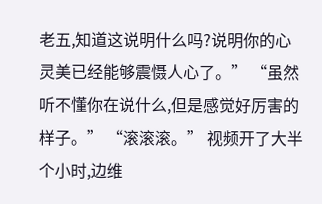老五,知道这说明什么吗?说明你的心灵美已经能够震慑人心了。” “虽然听不懂你在说什么,但是感觉好厉害的样子。” “滚滚滚。” 视频开了大半个小时,边维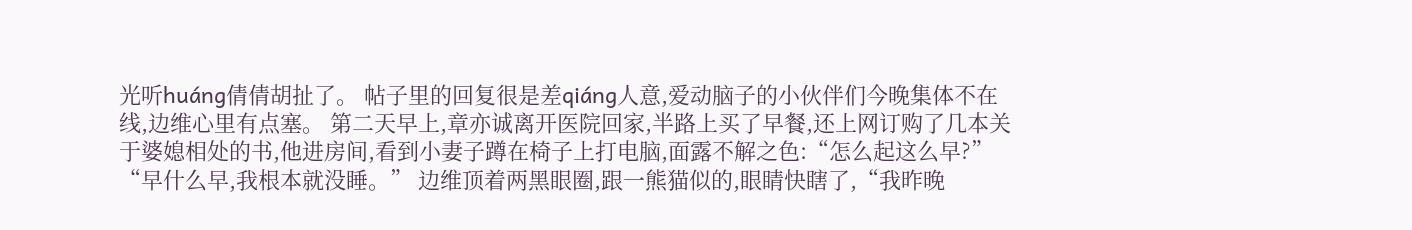光听huáng倩倩胡扯了。 帖子里的回复很是差qiáng人意,爱动脑子的小伙伴们今晚集体不在线,边维心里有点塞。 第二天早上,章亦诚离开医院回家,半路上买了早餐,还上网订购了几本关于婆媳相处的书,他进房间,看到小妻子蹲在椅子上打电脑,面露不解之色:“怎么起这么早?” “早什么早,我根本就没睡。” 边维顶着两黑眼圈,跟一熊猫似的,眼睛快瞎了,“我昨晚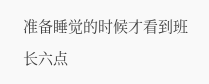准备睡觉的时候才看到班长六点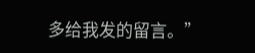多给我发的留言。”